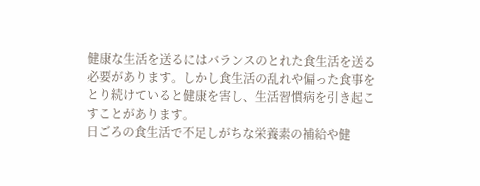健康な生活を送るにはバランスのとれた食生活を送る必要があります。しかし食生活の乱れや偏った食事をとり続けていると健康を害し、生活習慣病を引き起こすことがあります。
日ごろの食生活で不足しがちな栄養素の補給や健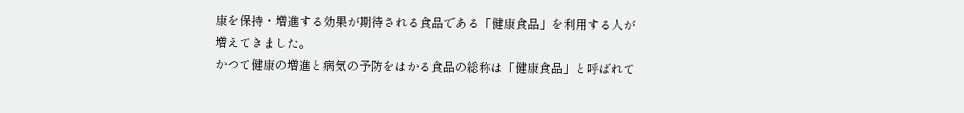康を保持・増進する効果が期待される食品である「健康食品」を利用する人が増えてきました。
かつて健康の増進と病気の予防をはかる食品の総称は「健康食品」と呼ばれて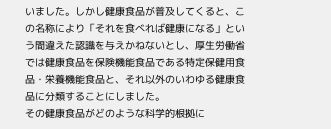いました。しかし健康食品が普及してくると、この名称により「それを食べれば健康になる」という間違えた認識を与えかねないとし、厚生労働省では健康食品を保険機能食品である特定保健用食品・栄養機能食品と、それ以外のいわゆる健康食品に分類することにしました。
その健康食品がどのような科学的根拠に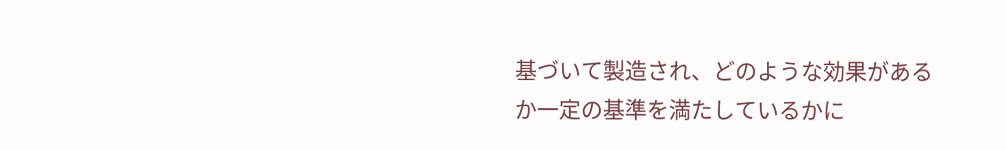基づいて製造され、どのような効果があるか一定の基準を満たしているかに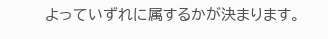よっていずれに属するかが決まります。